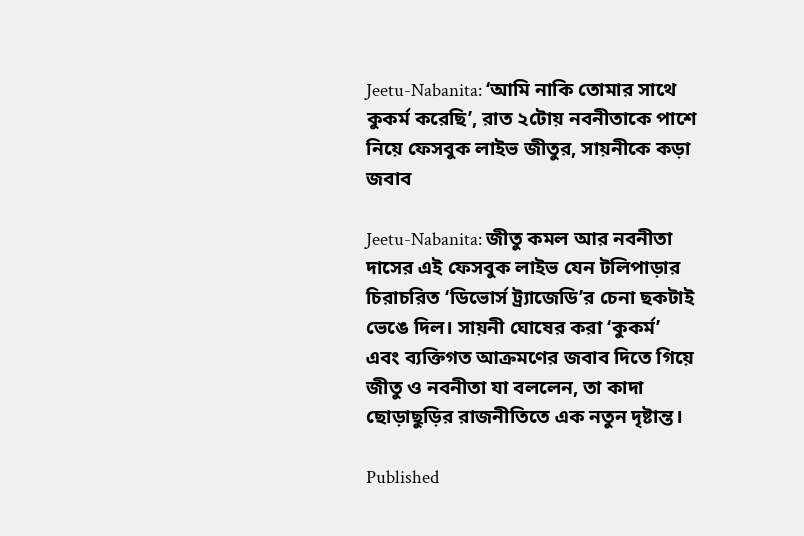Jeetu-Nabanita: ‘আমি নাকি তোমার সাথে কুকর্ম করেছি’, রাত ২টোয় নবনীতাকে পাশে নিয়ে ফেসবুক লাইভ জীতুর, সায়নীকে কড়া জবাব

Jeetu-Nabanita: জীতু কমল আর নবনীতা দাসের এই ফেসবুক লাইভ যেন টলিপাড়ার চিরাচরিত ‘ডিভোর্স ট্র্যাজেডি’র চেনা ছকটাই ভেঙে দিল। সায়নী ঘোষের করা ‘কুকর্ম’ এবং ব্যক্তিগত আক্রমণের জবাব দিতে গিয়ে জীতু ও নবনীতা যা বললেন, তা কাদা ছোড়াছুড়ির রাজনীতিতে এক নতুন দৃষ্টান্ত।

Published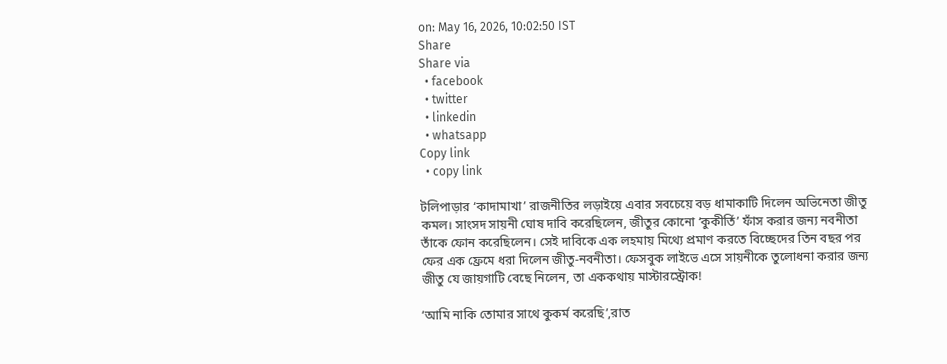on: May 16, 2026, 10:02:50 IST
Share
Share via
  • facebook
  • twitter
  • linkedin
  • whatsapp
Copy link
  • copy link

টলিপাড়ার ‘কাদামাখা’ রাজনীতির লড়াইয়ে এবার সবচেয়ে বড় ধামাকাটি দিলেন অভিনেতা জীতু কমল। সাংসদ সায়নী ঘোষ দাবি করেছিলেন, জীতুর কোনো ‘কুকীর্তি’ ফাঁস করার জন্য নবনীতা তাঁকে ফোন করেছিলেন। সেই দাবিকে এক লহমায় মিথ্যে প্রমাণ করতে বিচ্ছেদের তিন বছর পর ফের এক ফ্রেমে ধরা দিলেন জীতু-নবনীতা। ফেসবুক লাইভে এসে সায়নীকে তুলোধনা করার জন্য জীতু যে জায়গাটি বেছে নিলেন, তা এককথায় মাস্টারস্ট্রোক!

‘আমি নাকি তোমার সাথে কুকর্ম করেছি’,রাত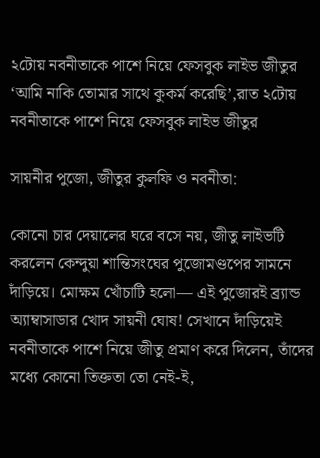২টোয় নবনীতাকে পাশে নিয়ে ফেসবুক লাইভ জীতুর
‘আমি নাকি তোমার সাথে কুকর্ম করেছি’,রাত ২টোয় নবনীতাকে পাশে নিয়ে ফেসবুক লাইভ জীতুর

সায়নীর পুজো, জীতুর কুলফি ও নবনীতা:

কোনো চার দেয়ালের ঘরে বসে নয়, জীতু লাইভটি করলেন কেন্দুয়া শান্তিসংঘের পুজোমণ্ডপের সামনে দাঁড়িয়ে। মোক্ষম খোঁচাটি হলো— এই পুজোরই ব্র্যান্ড অ্যাম্বাসাডার খোদ সায়নী ঘোষ! সেখানে দাঁড়িয়েই নবনীতাকে পাশে নিয়ে জীতু প্রমাণ করে দিলেন, তাঁদের মধ্যে কোনো তিক্ততা তো নেই-ই,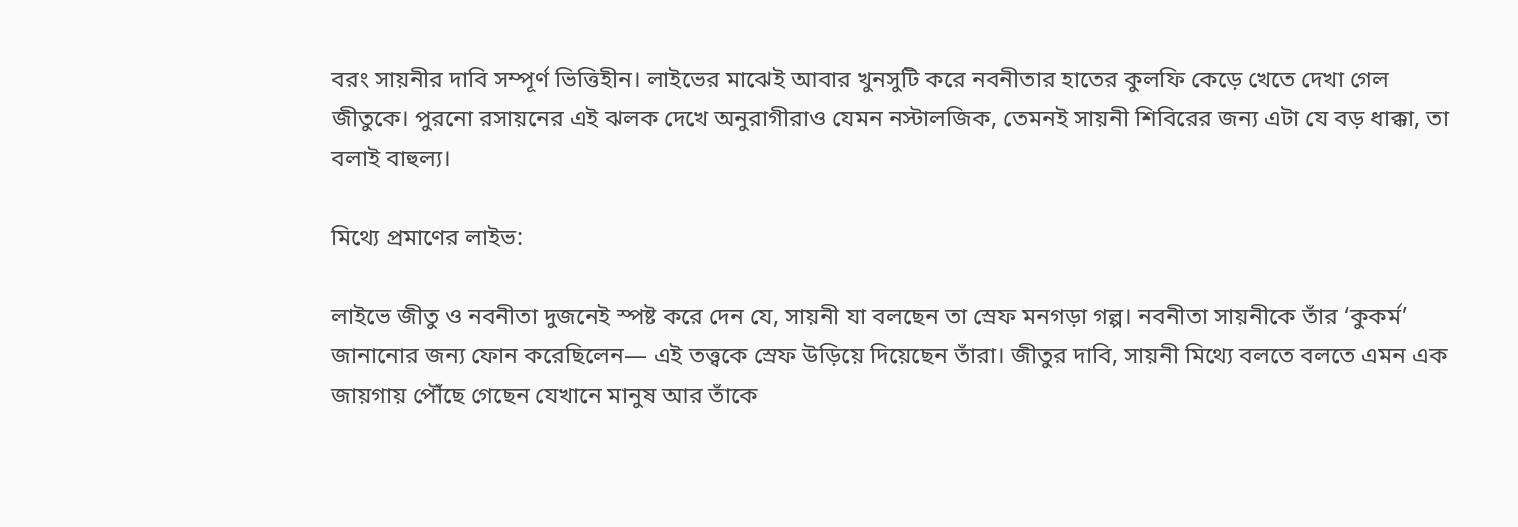বরং সায়নীর দাবি সম্পূর্ণ ভিত্তিহীন। লাইভের মাঝেই আবার খুনসুটি করে নবনীতার হাতের কুলফি কেড়ে খেতে দেখা গেল জীতুকে। পুরনো রসায়নের এই ঝলক দেখে অনুরাগীরাও যেমন নস্টালজিক, তেমনই সায়নী শিবিরের জন্য এটা যে বড় ধাক্কা, তা বলাই বাহুল্য।

মিথ্যে প্রমাণের লাইভ:

লাইভে জীতু ও নবনীতা দুজনেই স্পষ্ট করে দেন যে, সায়নী যা বলছেন তা স্রেফ মনগড়া গল্প। নবনীতা সায়নীকে তাঁর ‘কুকর্ম’ জানানোর জন্য ফোন করেছিলেন— এই তত্ত্বকে স্রেফ উড়িয়ে দিয়েছেন তাঁরা। জীতুর দাবি, সায়নী মিথ্যে বলতে বলতে এমন এক জায়গায় পৌঁছে গেছেন যেখানে মানুষ আর তাঁকে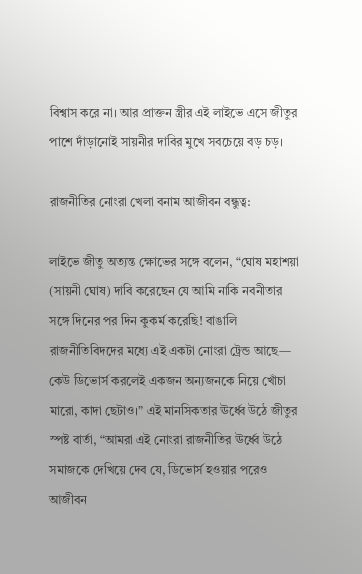বিশ্বাস করে না। আর প্রাক্তন স্ত্রীর এই লাইভে এসে জীতুর পাশে দাঁড়ানোই সায়নীর দাবির মুখে সবচেয়ে বড় চড়।

রাজনীতির নোংরা খেলা বনাম আজীবন বন্ধুত্ব:

লাইভে জীতু অত্যন্ত ক্ষোভের সঙ্গে বলেন, “ঘোষ মহাশয়া (সায়নী ঘোষ) দাবি করেছেন যে আমি নাকি নবনীতার সঙ্গে দিনের পর দিন কুকর্ম করেছি! বাঙালি রাজনীতিবিদদের মধ্যে এই একটা নোংরা ট্রেন্ড আছে— কেউ ডিভোর্স করলেই একজন অন্যজনকে নিয়ে খোঁচা মারো, কাদা ছেটাও।” এই মানসিকতার ঊর্ধ্বে উঠে জীতুর স্পষ্ট বার্তা, “আমরা এই নোংরা রাজনীতির ঊর্ধ্বে উঠে সমাজকে দেখিয়ে দেব যে, ডিভোর্স হওয়ার পরেও আজীবন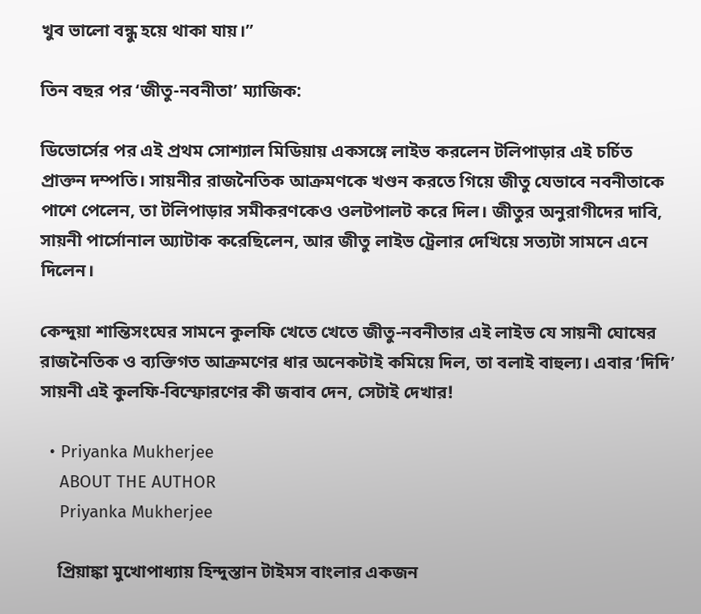খুব ভালো বন্ধু হয়ে থাকা যায়।”

তিন বছর পর ‘জীতু-নবনীতা’ ম্যাজিক:

ডিভোর্সের পর এই প্রথম সোশ্যাল মিডিয়ায় একসঙ্গে লাইভ করলেন টলিপাড়ার এই চর্চিত প্রাক্তন দম্পতি। সায়নীর রাজনৈতিক আক্রমণকে খণ্ডন করতে গিয়ে জীতু যেভাবে নবনীতাকে পাশে পেলেন, তা টলিপাড়ার সমীকরণকেও ওলটপালট করে দিল। জীতুর অনুরাগীদের দাবি, সায়নী পার্সোনাল অ্যাটাক করেছিলেন, আর জীতু লাইভ ট্রেলার দেখিয়ে সত্যটা সামনে এনে দিলেন।

কেন্দুয়া শান্তিসংঘের সামনে কুলফি খেতে খেতে জীতু-নবনীতার এই লাইভ যে সায়নী ঘোষের রাজনৈতিক ও ব্যক্তিগত আক্রমণের ধার অনেকটাই কমিয়ে দিল, তা বলাই বাহুল্য। এবার ‘দিদি’ সায়নী এই কুলফি-বিস্ফোরণের কী জবাব দেন, সেটাই দেখার!

  • Priyanka Mukherjee
    ABOUT THE AUTHOR
    Priyanka Mukherjee

    প্রিয়াঙ্কা মুখোপাধ্যায় হিন্দুস্তান টাইমস বাংলার একজন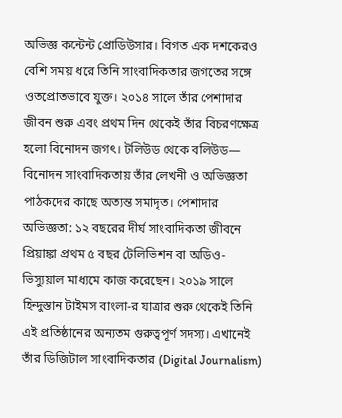অভিজ্ঞ কন্টেন্ট প্রোডিউসার। বিগত এক দশকেরও বেশি সময় ধরে তিনি সাংবাদিকতার জগতের সঙ্গে ওতপ্রোতভাবে যুক্ত। ২০১৪ সালে তাঁর পেশাদার জীবন শুরু এবং প্রথম দিন থেকেই তাঁর বিচরণক্ষেত্র হলো বিনোদন জগৎ। টলিউড থেকে বলিউড— বিনোদন সাংবাদিকতায় তাঁর লেখনী ও অভিজ্ঞতা পাঠকদের কাছে অত্যন্ত সমাদৃত। পেশাদার অভিজ্ঞতা: ১২ বছরের দীর্ঘ সাংবাদিকতা জীবনে প্রিয়াঙ্কা প্রথম ৫ বছর টেলিভিশন বা অডিও-ভিস্যুয়াল মাধ্যমে কাজ করেছেন। ২০১৯ সালে হিন্দুস্তান টাইমস বাংলা-র যাত্রার শুরু থেকেই তিনি এই প্রতিষ্ঠানের অন্যতম গুরুত্বপূর্ণ সদস্য। এখানেই তাঁর ডিজিটাল সাংবাদিকতার (Digital Journalism)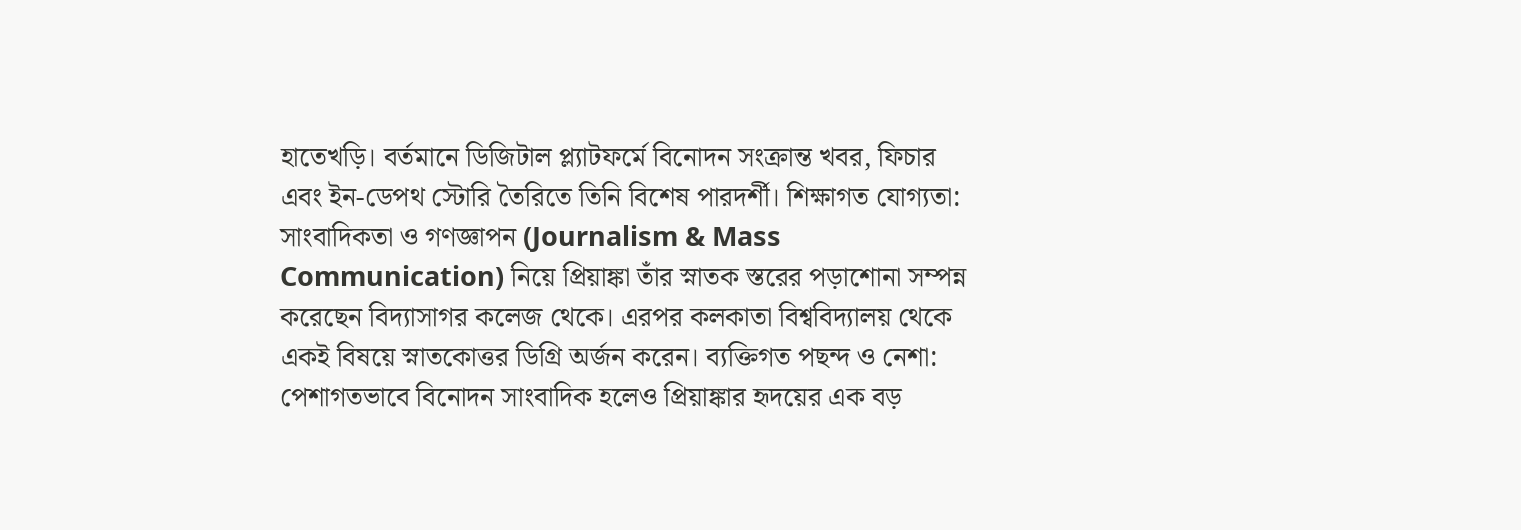হাতেখড়ি। বর্তমানে ডিজিটাল প্ল্যাটফর্মে বিনোদন সংক্রান্ত খবর, ফিচার এবং ইন-ডেপথ স্টোরি তৈরিতে তিনি বিশেষ পারদর্শী। শিক্ষাগত যোগ্যতা: সাংবাদিকতা ও গণজ্ঞাপন (Journalism & Mass Communication) নিয়ে প্রিয়াঙ্কা তাঁর স্নাতক স্তরের পড়াশোনা সম্পন্ন করেছেন বিদ্যাসাগর কলেজ থেকে। এরপর কলকাতা বিশ্ববিদ্যালয় থেকে একই বিষয়ে স্নাতকোত্তর ডিগ্রি অর্জন করেন। ব্যক্তিগত পছন্দ ও নেশা: পেশাগতভাবে বিনোদন সাংবাদিক হলেও প্রিয়াঙ্কার হৃদয়ের এক বড়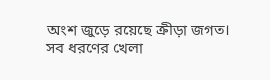অংশ জুড়ে রয়েছে ক্রীড়া জগত। সব ধরণের খেলা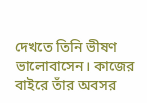দেখতে তিনি ভীষণ ভালোবাসেন। কাজের বাইরে তাঁর অবসর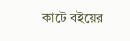কাটে বইয়ের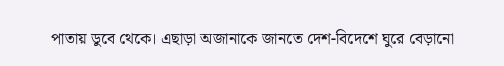পাতায় ডুবে থেকে। এছাড়া অজানাকে জানতে দেশ-বিদেশে ঘুরে বেড়ানো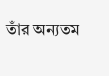তাঁর অন্যতম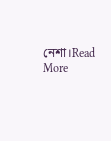নেশা।Read More